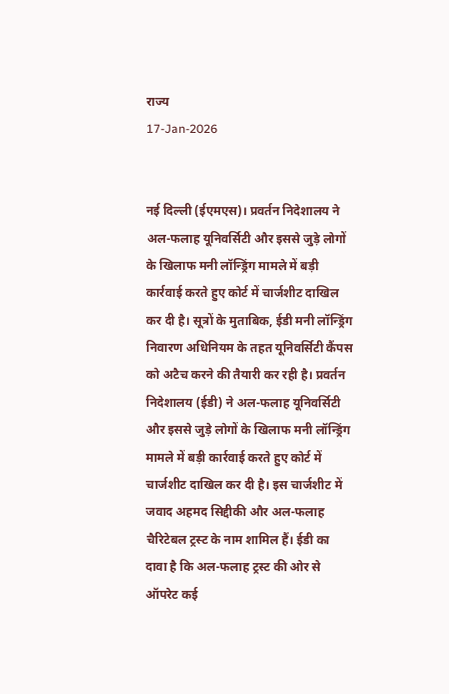राज्य
17-Jan-2026


नई दिल्ली (ईएमएस)। प्रवर्तन निदेशालय ने अल-फलाह यूनिवर्सिटी और इससे जुड़े लोगों के खिलाफ मनी लॉन्ड्रिंग मामले में बड़ी कार्रवाई करते हुए कोर्ट में चार्जशीट दाखिल कर दी है। सूत्रों के मुताबिक, ईडी मनी लॉन्ड्रिंग निवारण अधिनियम के तहत यूनिवर्सिटी कैंपस को अटैच करने की तैयारी कर रही है। प्रवर्तन निदेशालय (ईडी) ने अल-फलाह यूनिवर्सिटी और इससे जुड़े लोगों के खिलाफ मनी लॉन्ड्रिंग मामले में बड़ी कार्रवाई करते हुए कोर्ट में चार्जशीट दाखिल कर दी है। इस चार्जशीट में जवाद अहमद सिद्दीकी और अल-फलाह चैरिटेबल ट्रस्ट के नाम शामिल हैं। ईडी का दावा है कि अल-फलाह ट्रस्ट की ओर से ऑपरेट कई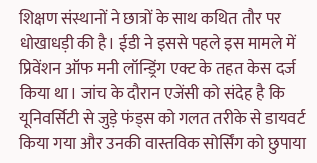शिक्षण संस्थानों ने छात्रों के साथ कथित तौर पर धोखाधड़ी की है। ईडी ने इससे पहले इस मामले में प्रिवेंशन ऑफ मनी लॉन्ड्रिंग एक्ट के तहत केस दर्ज किया था। जांच के दौरान एजेंसी को संदेह है कि यूनिवर्सिटी से जुड़े फंड्स को गलत तरीके से डायवर्ट किया गया और उनकी वास्तविक सोर्सिंग को छुपाया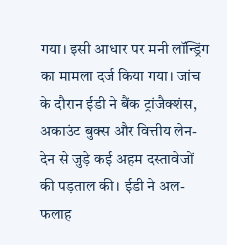गया। इसी आधार पर मनी लॉन्ड्रिंग का मामला दर्ज किया गया। जांच के दौरान ईडी ने बैंक ट्रांजैक्शंस, अकाउंट बुक्स और वित्तीय लेन-देन से जुड़े कई अहम दस्तावेजों की पड़ताल की। ईडी ने अल-फलाह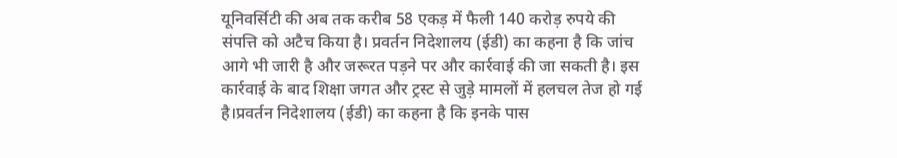यूनिवर्सिटी की अब तक करीब 58 एकड़ में फैली 140 करोड़ रुपये की संपत्ति को अटैच किया है। प्रवर्तन निदेशालय (ईडी) का कहना है कि जांच आगे भी जारी है और जरूरत पड़ने पर और कार्रवाई की जा सकती है। इस कार्रवाई के बाद शिक्षा जगत और ट्रस्ट से जुड़े मामलों में हलचल तेज हो गई है।प्रवर्तन निदेशालय (ईडी) का कहना है कि इनके पास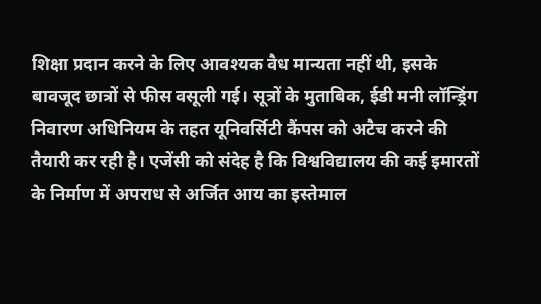शिक्षा प्रदान करने के लिए आवश्यक वैध मान्यता नहीं थी, इसके बावजूद छात्रों से फीस वसूली गई। सूत्रों के मुताबिक, ईडी मनी लॉन्ड्रिंग निवारण अधिनियम के तहत यूनिवर्सिटी कैंपस को अटैच करने की तैयारी कर रही है। एजेंसी को संदेह है कि विश्वविद्यालय की कई इमारतों के निर्माण में अपराध से अर्जित आय का इस्तेमाल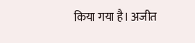किया गया है। अजीत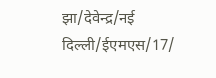झा/देवेन्द्र/नई दिल्ली/ईएमएस/17/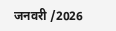जनवरी /2026